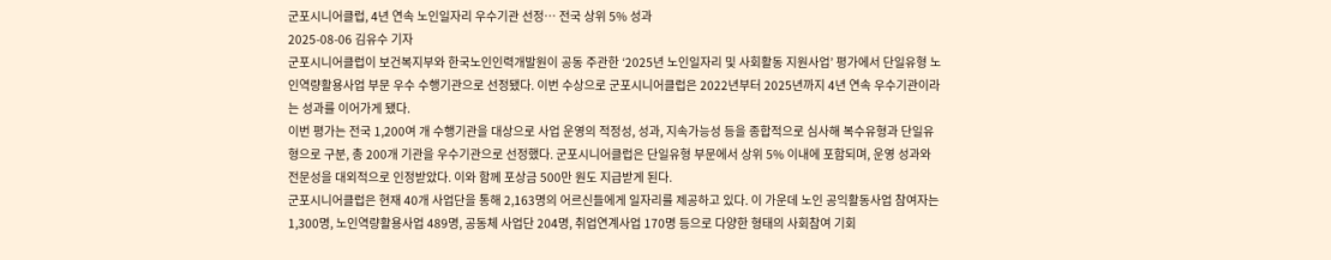군포시니어클럽, 4년 연속 노인일자리 우수기관 선정… 전국 상위 5% 성과
2025-08-06 김유수 기자
군포시니어클럽이 보건복지부와 한국노인인력개발원이 공동 주관한 ‘2025년 노인일자리 및 사회활동 지원사업’ 평가에서 단일유형 노인역량활용사업 부문 우수 수행기관으로 선정됐다. 이번 수상으로 군포시니어클럽은 2022년부터 2025년까지 4년 연속 우수기관이라는 성과를 이어가게 됐다.
이번 평가는 전국 1,200여 개 수행기관을 대상으로 사업 운영의 적정성, 성과, 지속가능성 등을 종합적으로 심사해 복수유형과 단일유형으로 구분, 총 200개 기관을 우수기관으로 선정했다. 군포시니어클럽은 단일유형 부문에서 상위 5% 이내에 포함되며, 운영 성과와 전문성을 대외적으로 인정받았다. 이와 함께 포상금 500만 원도 지급받게 된다.
군포시니어클럽은 현재 40개 사업단을 통해 2,163명의 어르신들에게 일자리를 제공하고 있다. 이 가운데 노인 공익활동사업 참여자는 1,300명, 노인역량활용사업 489명, 공동체 사업단 204명, 취업연계사업 170명 등으로 다양한 형태의 사회참여 기회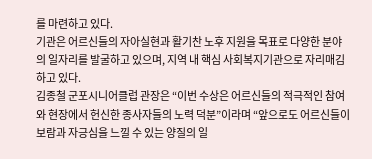를 마련하고 있다.
기관은 어르신들의 자아실현과 활기찬 노후 지원을 목표로 다양한 분야의 일자리를 발굴하고 있으며, 지역 내 핵심 사회복지기관으로 자리매김하고 있다.
김종철 군포시니어클럽 관장은 “이번 수상은 어르신들의 적극적인 참여와 현장에서 헌신한 종사자들의 노력 덕분”이라며 “앞으로도 어르신들이 보람과 자긍심을 느낄 수 있는 양질의 일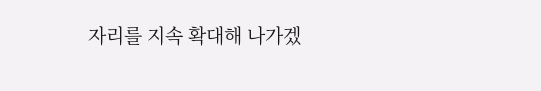자리를 지속 확대해 나가겠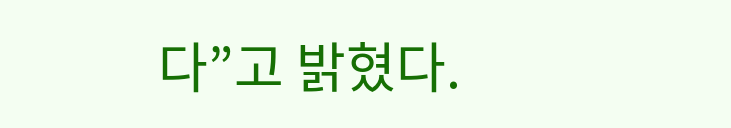다”고 밝혔다.